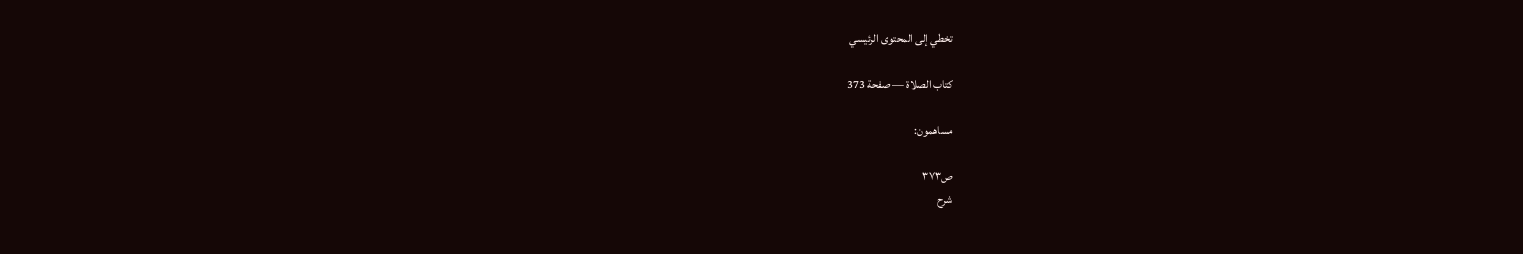تخطي إلى المحتوى الرئيسي

كتاب الصلاة — صفحة 373

مساهمون:

ص٣٧٣
شرح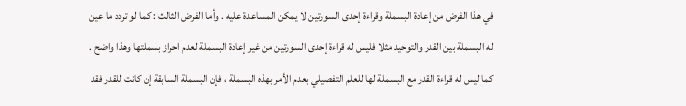في هذا الفرض من إعادة البسملة وقراءة إحدى السورتين لا يمكن المساعدة عليه . وأما الفرض الثالث : كما لو تردد ما عين له البسملة بين القدر والتوحيد مثلا فليس له قراءة إحدى السورتين من غير إعادة البسملة لعدم احراز بسملتها وهذا واضح . كما ليس له قراءة القدر مع البسملة لها للعلم التفصيلي بعدم الأمر بهذه البسملة ، فإن البسملة السابقة إن كانت للقدر فقد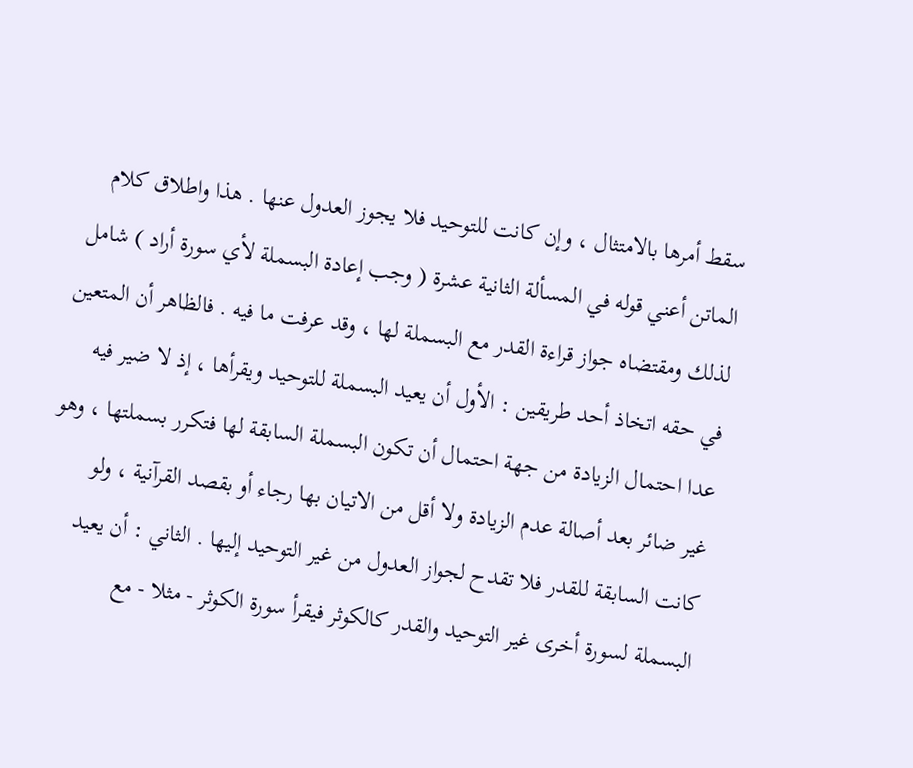سقط أمرها بالامتثال ، وإن كانت للتوحيد فلا يجوز العدول عنها . هذا واطلاق كلام الماتن أعني قوله في المسألة الثانية عشرة ( وجب إعادة البسملة لأي سورة أراد ) شامل لذلك ومقتضاه جواز قراءة القدر مع البسملة لها ، وقد عرفت ما فيه . فالظاهر أن المتعين في حقه اتخاذ أحد طريقين : الأول أن يعيد البسملة للتوحيد ويقرأها ، إذ لا ضير فيه عدا احتمال الزيادة من جهة احتمال أن تكون البسملة السابقة لها فتكرر بسملتها ، وهو غير ضائر بعد أصالة عدم الزيادة ولا أقل من الاتيان بها رجاء أو بقصد القرآنية ، ولو كانت السابقة للقدر فلا تقدح لجواز العدول من غير التوحيد إليها . الثاني : أن يعيد البسملة لسورة أخرى غير التوحيد والقدر كالكوثر فيقرأ سورة الكوثر - مثلا - مع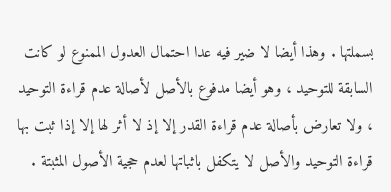بسملتها . وهذا أيضا لا ضير فيه عدا احتمال العدول الممنوع لو كانت السابقة للتوحيد ، وهو أيضا مدفوع بالأصل لأصالة عدم قراءة التوحيد ، ولا تعارض بأصالة عدم قراءة القدر إلا إذ لا أثر لها إلا إذا ثبت بها قراءة التوحيد والأصل لا يتكفل باثباتها لعدم حجية الأصول المثبتة .